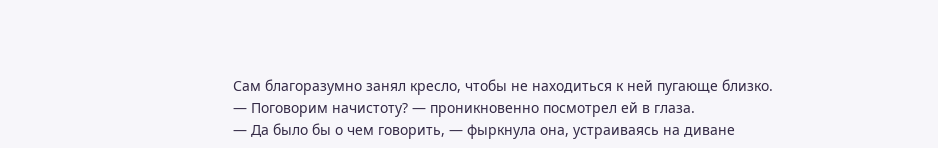Сам благоразумно занял кресло, чтобы не находиться к ней пугающе близко.
— Поговорим начистоту? — проникновенно посмотрел ей в глаза.
— Да было бы о чем говорить, — фыркнула она, устраиваясь на диване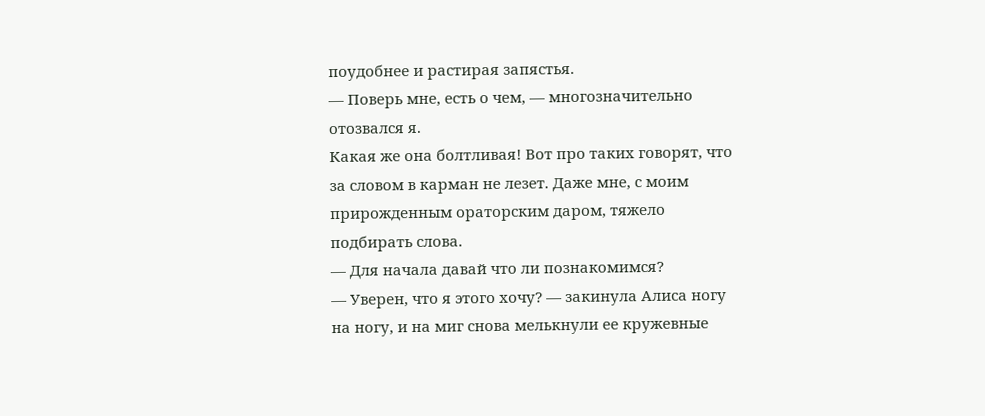поудобнее и растирая запястья.
— Поверь мне, есть о чем, — многозначительно отозвался я.
Какая же она болтливая! Вот про таких говорят, что за словом в карман не лезет. Даже мне, с моим прирожденным ораторским даром, тяжело подбирать слова.
— Для начала давай что ли познакомимся?
— Уверен, что я этого хочу? — закинула Алиса ногу на ногу, и на миг снова мелькнули ее кружевные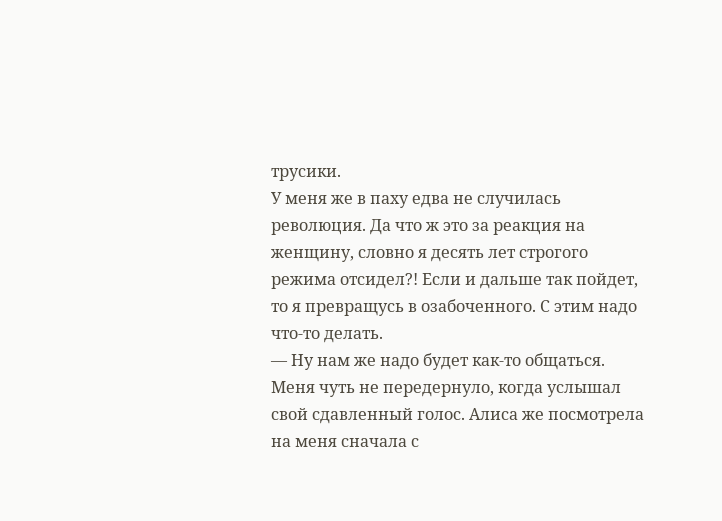трусики.
У меня же в паху едва не случилась революция. Да что ж это за реакция на женщину, словно я десять лет строгого режима отсидел?! Если и дальше так пойдет, то я превращусь в озабоченного. С этим надо что-то делать.
— Ну нам же надо будет как-то общаться.
Меня чуть не передернуло, когда услышал свой сдавленный голос. Алиса же посмотрела на меня сначала с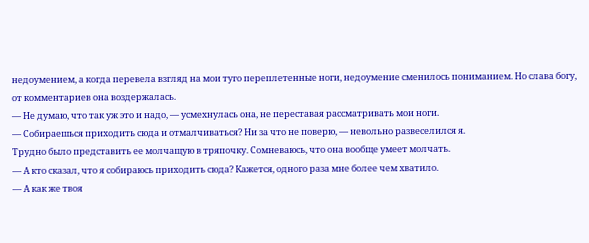недоумением, а когда перевела взгляд на мои туго переплетенные ноги, недоумение сменилось пониманием. Но слава богу, от комментариев она воздержалась.
— Не думаю, что так уж это и надо, — усмехнулась она, не переставая рассматривать мои ноги.
— Собираешься приходить сюда и отмалчиваться? Ни за что не поверю, — невольно развеселился я.
Трудно было представить ее молчащую в тряпочку. Сомневаюсь, что она вообще умеет молчать.
— А кто сказал, что я собираюсь приходить сюда? Кажется, одного раза мне более чем хватило.
— А как же твоя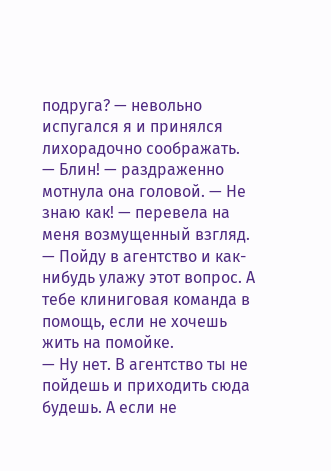подруга? — невольно испугался я и принялся лихорадочно соображать.
— Блин! — раздраженно мотнула она головой. — Не знаю как! — перевела на меня возмущенный взгляд. — Пойду в агентство и как-нибудь улажу этот вопрос. А тебе клиниговая команда в помощь, если не хочешь жить на помойке.
— Ну нет. В агентство ты не пойдешь и приходить сюда будешь. А если не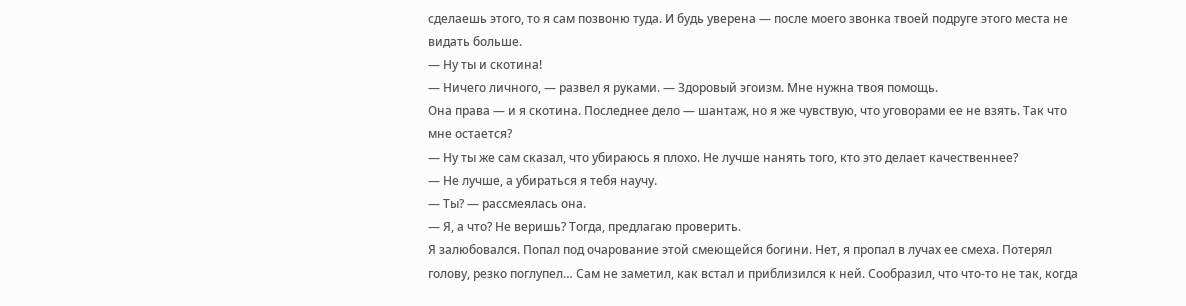сделаешь этого, то я сам позвоню туда. И будь уверена — после моего звонка твоей подруге этого места не видать больше.
— Ну ты и скотина!
— Ничего личного, — развел я руками. — Здоровый эгоизм. Мне нужна твоя помощь.
Она права — и я скотина. Последнее дело — шантаж, но я же чувствую, что уговорами ее не взять. Так что мне остается?
— Ну ты же сам сказал, что убираюсь я плохо. Не лучше нанять того, кто это делает качественнее?
— Не лучше, а убираться я тебя научу.
— Ты? — рассмеялась она.
— Я, а что? Не веришь? Тогда, предлагаю проверить.
Я залюбовался. Попал под очарование этой смеющейся богини. Нет, я пропал в лучах ее смеха. Потерял голову, резко поглупел… Сам не заметил, как встал и приблизился к ней. Сообразил, что что-то не так, когда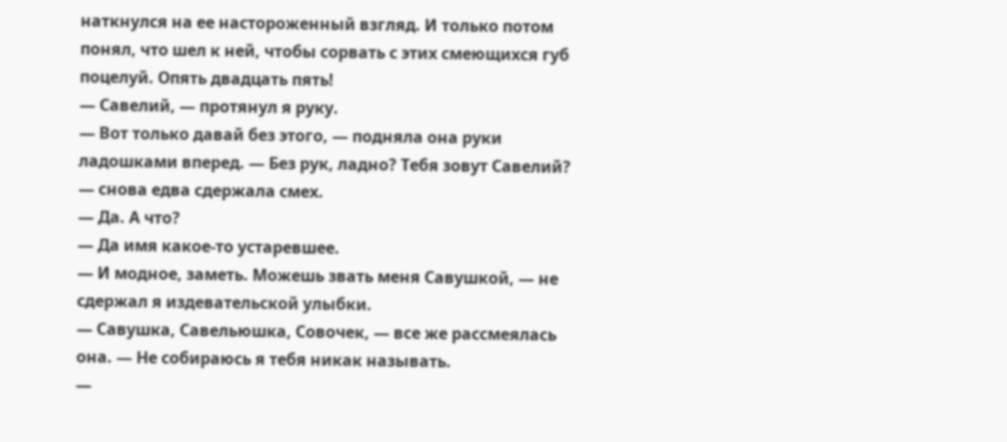наткнулся на ее настороженный взгляд. И только потом понял, что шел к ней, чтобы сорвать с этих смеющихся губ поцелуй. Опять двадцать пять!
— Савелий, — протянул я руку.
— Вот только давай без этого, — подняла она руки ладошками вперед. — Без рук, ладно? Тебя зовут Савелий? — снова едва сдержала смех.
— Да. А что?
— Да имя какое-то устаревшее.
— И модное, заметь. Можешь звать меня Савушкой, — не сдержал я издевательской улыбки.
— Савушка, Савельюшка, Совочек, — все же рассмеялась она. — Не собираюсь я тебя никак называть.
—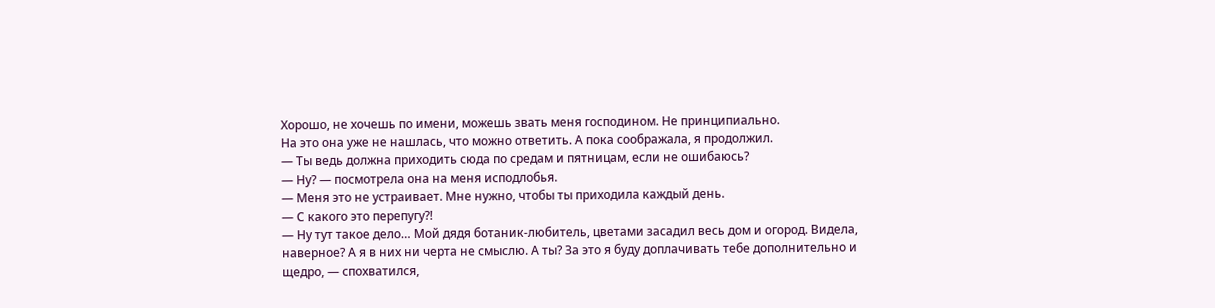Хорошо, не хочешь по имени, можешь звать меня господином. Не принципиально.
На это она уже не нашлась, что можно ответить. А пока соображала, я продолжил.
— Ты ведь должна приходить сюда по средам и пятницам, если не ошибаюсь?
— Ну? — посмотрела она на меня исподлобья.
— Меня это не устраивает. Мне нужно, чтобы ты приходила каждый день.
— С какого это перепугу?!
— Ну тут такое дело… Мой дядя ботаник-любитель, цветами засадил весь дом и огород. Видела, наверное? А я в них ни черта не смыслю. А ты? За это я буду доплачивать тебе дополнительно и щедро, — спохватился,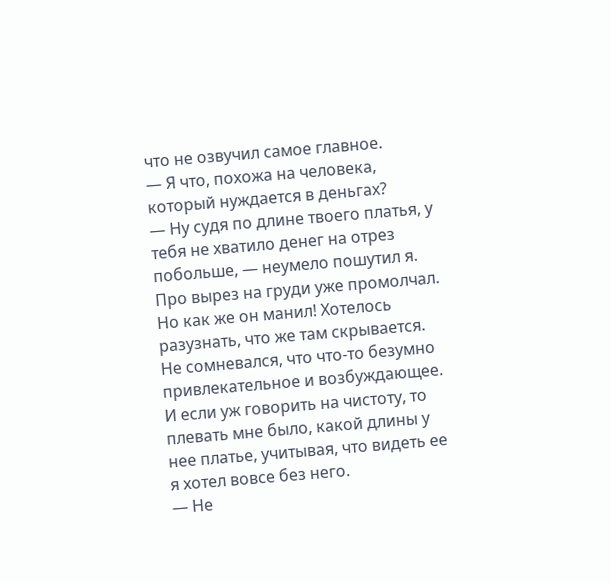что не озвучил самое главное.
— Я что, похожа на человека, который нуждается в деньгах?
— Ну судя по длине твоего платья, у тебя не хватило денег на отрез побольше, — неумело пошутил я.
Про вырез на груди уже промолчал. Но как же он манил! Хотелось разузнать, что же там скрывается. Не сомневался, что что-то безумно привлекательное и возбуждающее. И если уж говорить на чистоту, то плевать мне было, какой длины у нее платье, учитывая, что видеть ее я хотел вовсе без него.
— Не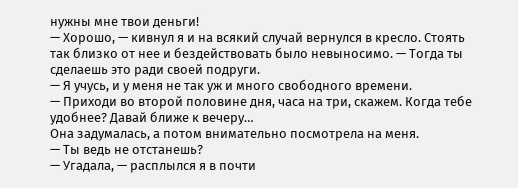нужны мне твои деньги!
— Хорошо, — кивнул я и на всякий случай вернулся в кресло. Стоять так близко от нее и бездействовать было невыносимо. — Тогда ты сделаешь это ради своей подруги.
— Я учусь, и у меня не так уж и много свободного времени.
— Приходи во второй половине дня, часа на три, скажем. Когда тебе удобнее? Давай ближе к вечеру…
Она задумалась, а потом внимательно посмотрела на меня.
— Ты ведь не отстанешь?
— Угадала, — расплылся я в почти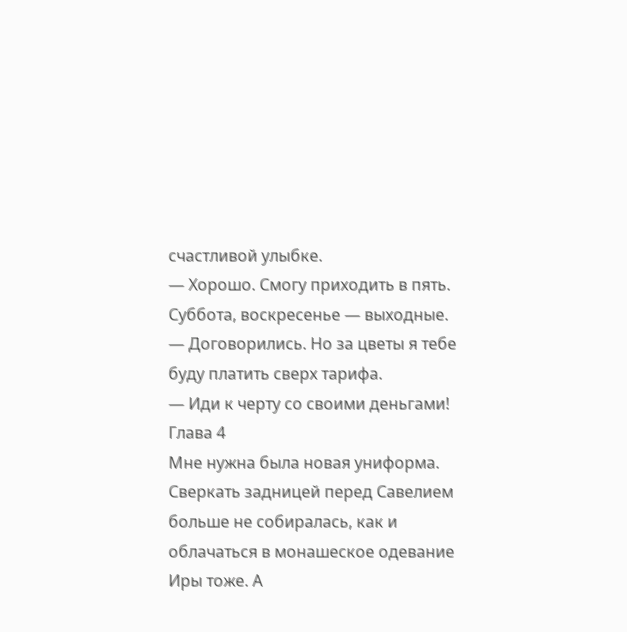счастливой улыбке.
— Хорошо. Смогу приходить в пять. Суббота, воскресенье — выходные.
— Договорились. Но за цветы я тебе буду платить сверх тарифа.
— Иди к черту со своими деньгами!
Глава 4
Мне нужна была новая униформа. Сверкать задницей перед Савелием больше не собиралась, как и облачаться в монашеское одевание Иры тоже. А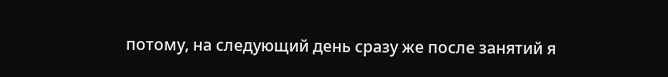потому, на следующий день сразу же после занятий я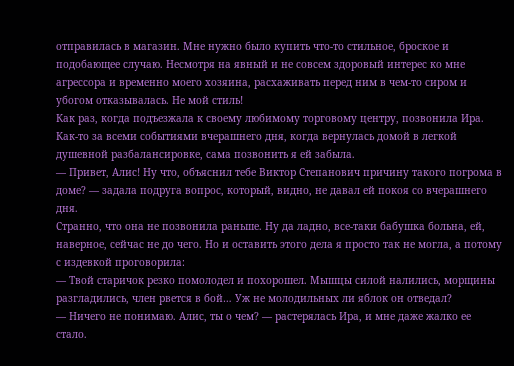отправилась в магазин. Мне нужно было купить что-то стильное, броское и подобающее случаю. Несмотря на явный и не совсем здоровый интерес ко мне агрессора и временно моего хозяина, расхаживать перед ним в чем-то сиром и убогом отказывалась. Не мой стиль!
Как раз, когда подъезжала к своему любимому торговому центру, позвонила Ира. Как-то за всеми событиями вчерашнего дня, когда вернулась домой в легкой душевной разбалансировке, сама позвонить я ей забыла.
— Привет, Алис! Ну что, объяснил тебе Виктор Степанович причину такого погрома в доме? — задала подруга вопрос, который, видно, не давал ей покоя со вчерашнего дня.
Странно, что она не позвонила раньше. Ну да ладно, все-таки бабушка больна, ей, наверное, сейчас не до чего. Но и оставить этого дела я просто так не могла, а потому с издевкой проговорила:
— Твой старичок резко помолодел и похорошел. Мышцы силой налились, морщины разгладились, член рвется в бой… Уж не молодильных ли яблок он отведал?
— Ничего не понимаю. Алис, ты о чем? — растерялась Ира, и мне даже жалко ее стало.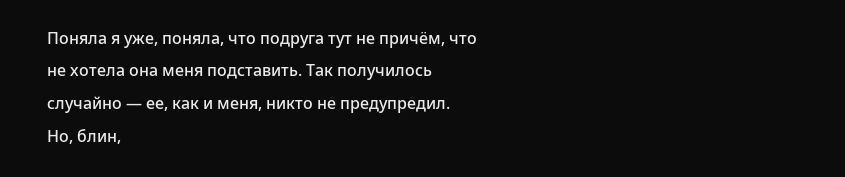Поняла я уже, поняла, что подруга тут не причём, что не хотела она меня подставить. Так получилось случайно — ее, как и меня, никто не предупредил. Но, блин,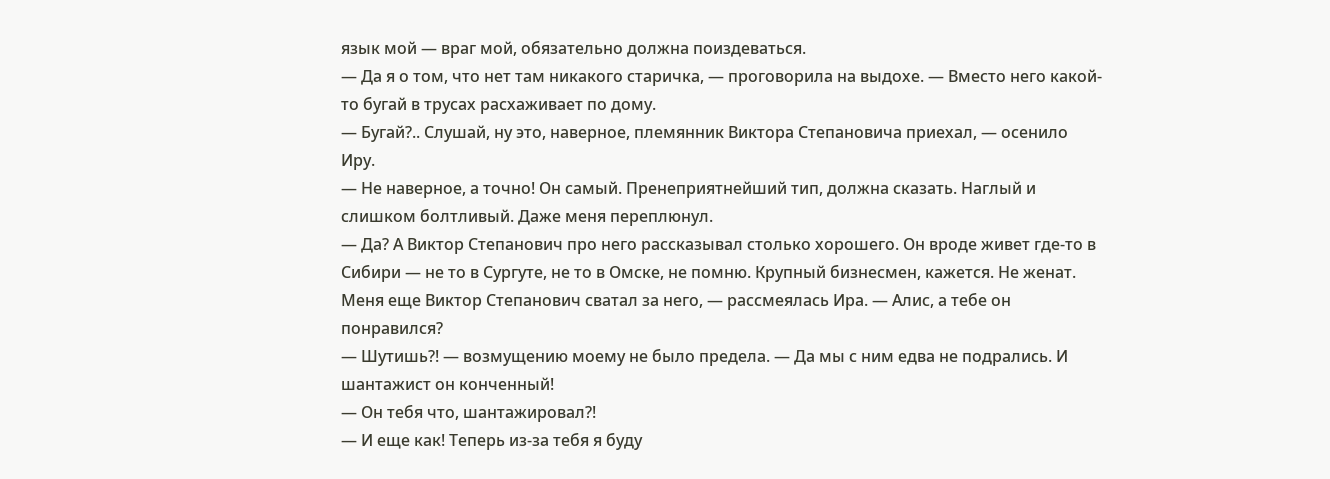язык мой — враг мой, обязательно должна поиздеваться.
— Да я о том, что нет там никакого старичка, — проговорила на выдохе. — Вместо него какой-то бугай в трусах расхаживает по дому.
— Бугай?.. Слушай, ну это, наверное, племянник Виктора Степановича приехал, — осенило Иру.
— Не наверное, а точно! Он самый. Пренеприятнейший тип, должна сказать. Наглый и слишком болтливый. Даже меня переплюнул.
— Да? А Виктор Степанович про него рассказывал столько хорошего. Он вроде живет где-то в Сибири — не то в Сургуте, не то в Омске, не помню. Крупный бизнесмен, кажется. Не женат. Меня еще Виктор Степанович сватал за него, — рассмеялась Ира. — Алис, а тебе он понравился?
— Шутишь?! — возмущению моему не было предела. — Да мы с ним едва не подрались. И шантажист он конченный!
— Он тебя что, шантажировал?!
— И еще как! Теперь из-за тебя я буду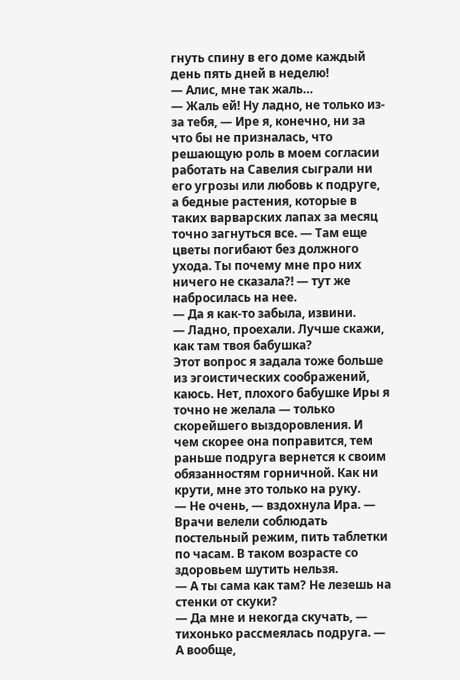гнуть спину в его доме каждый день пять дней в неделю!
— Алис, мне так жаль…
— Жаль ей! Ну ладно, не только из-за тебя, — Ире я, конечно, ни за что бы не призналась, что решающую роль в моем согласии работать на Савелия сыграли ни его угрозы или любовь к подруге, а бедные растения, которые в таких варварских лапах за месяц точно загнуться все. — Там еще цветы погибают без должного ухода. Ты почему мне про них ничего не сказала?! — тут же набросилась на нее.
— Да я как-то забыла, извини.
— Ладно, проехали. Лучше скажи, как там твоя бабушка?
Этот вопрос я задала тоже больше из эгоистических соображений, каюсь. Нет, плохого бабушке Иры я точно не желала — только скорейшего выздоровления. И чем скорее она поправится, тем раньше подруга вернется к своим обязанностям горничной. Как ни крути, мне это только на руку.
— Не очень, — вздохнула Ира. — Врачи велели соблюдать постельный режим, пить таблетки по часам. В таком возрасте со здоровьем шутить нельзя.
— А ты сама как там? Не лезешь на стенки от скуки?
— Да мне и некогда скучать, — тихонько рассмеялась подруга. — А вообще,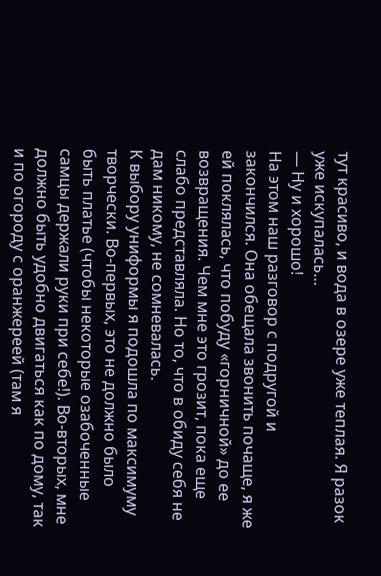тут красиво, и вода в озере уже теплая. Я разок уже искупалась…
— Ну и хорошо!
На этом наш разговор с подругой и закончился. Она обещала звонить почаще, я же ей поклялась, что побуду «горничной» до ее возвращения. Чем мне это грозит, пока еще слабо представляла. Но то, что в обиду себя не дам никому, не сомневалась.
К выбору униформы я подошла по максимуму творчески. Во-первых, это не должно было быть платье (чтобы некоторые озабоченные самцы держали руки при себе!). Во-вторых, мне должно быть удобно двигаться как по дому, так и по огороду с оранжереей (там я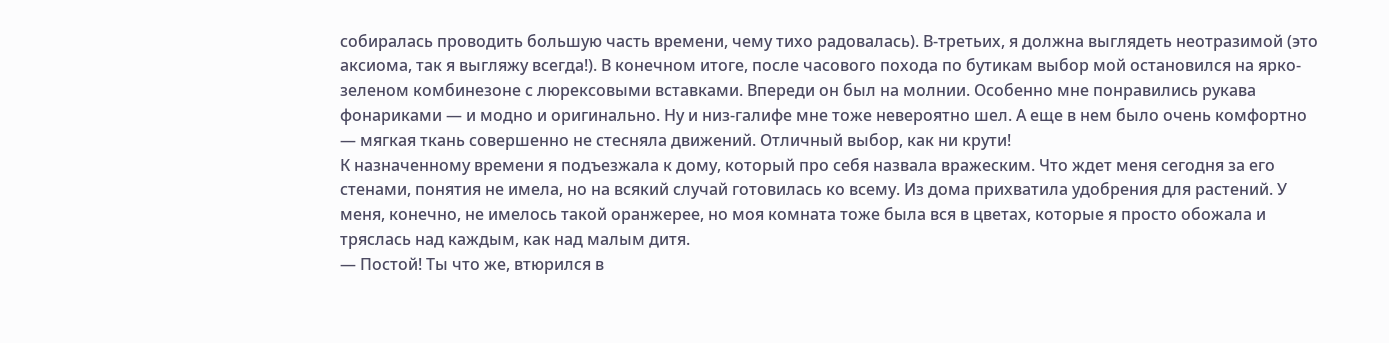собиралась проводить большую часть времени, чему тихо радовалась). В-третьих, я должна выглядеть неотразимой (это аксиома, так я выгляжу всегда!). В конечном итоге, после часового похода по бутикам выбор мой остановился на ярко-зеленом комбинезоне с люрексовыми вставками. Впереди он был на молнии. Особенно мне понравились рукава фонариками — и модно и оригинально. Ну и низ-галифе мне тоже невероятно шел. А еще в нем было очень комфортно — мягкая ткань совершенно не стесняла движений. Отличный выбор, как ни крути!
К назначенному времени я подъезжала к дому, который про себя назвала вражеским. Что ждет меня сегодня за его стенами, понятия не имела, но на всякий случай готовилась ко всему. Из дома прихватила удобрения для растений. У меня, конечно, не имелось такой оранжерее, но моя комната тоже была вся в цветах, которые я просто обожала и тряслась над каждым, как над малым дитя.
— Постой! Ты что же, втюрился в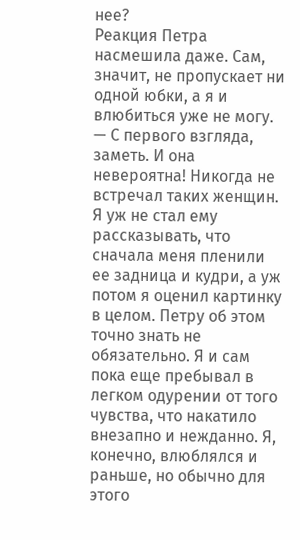нее?
Реакция Петра насмешила даже. Сам, значит, не пропускает ни одной юбки, а я и влюбиться уже не могу.
— С первого взгляда, заметь. И она невероятна! Никогда не встречал таких женщин.
Я уж не стал ему рассказывать, что сначала меня пленили ее задница и кудри, а уж потом я оценил картинку в целом. Петру об этом точно знать не обязательно. Я и сам пока еще пребывал в легком одурении от того чувства, что накатило внезапно и нежданно. Я, конечно, влюблялся и раньше, но обычно для этого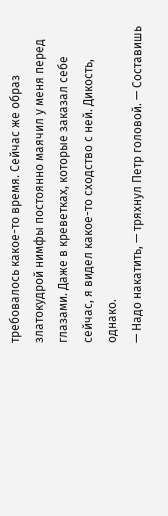требовалось какое-то время. Сейчас же образ златокудрой нимфы постоянно маячил у меня перед глазами. Даже в креветках, которые заказал себе сейчас, я видел какое-то сходство с ней. Дикость, однако.
— Надо накатить, — тряхнул Петр головой. — Составишь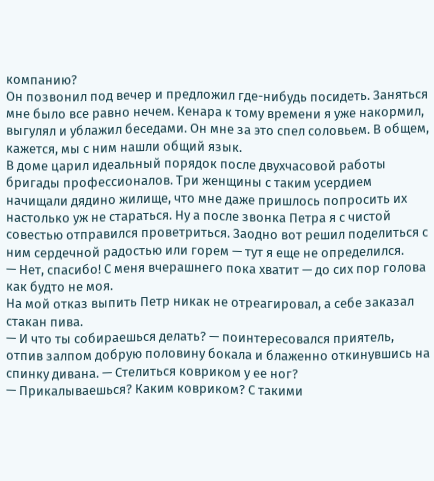компанию?
Он позвонил под вечер и предложил где-нибудь посидеть. Заняться мне было все равно нечем. Кенара к тому времени я уже накормил, выгулял и ублажил беседами. Он мне за это спел соловьем. В общем, кажется, мы с ним нашли общий язык.
В доме царил идеальный порядок после двухчасовой работы бригады профессионалов. Три женщины с таким усердием начищали дядино жилище, что мне даже пришлось попросить их настолько уж не стараться. Ну а после звонка Петра я с чистой совестью отправился проветриться. Заодно вот решил поделиться с ним сердечной радостью или горем — тут я еще не определился.
— Нет, спасибо! С меня вчерашнего пока хватит — до сих пор голова как будто не моя.
На мой отказ выпить Петр никак не отреагировал, а себе заказал стакан пива.
— И что ты собираешься делать? — поинтересовался приятель, отпив залпом добрую половину бокала и блаженно откинувшись на спинку дивана. — Стелиться ковриком у ее ног?
— Прикалываешься? Каким ковриком? С такими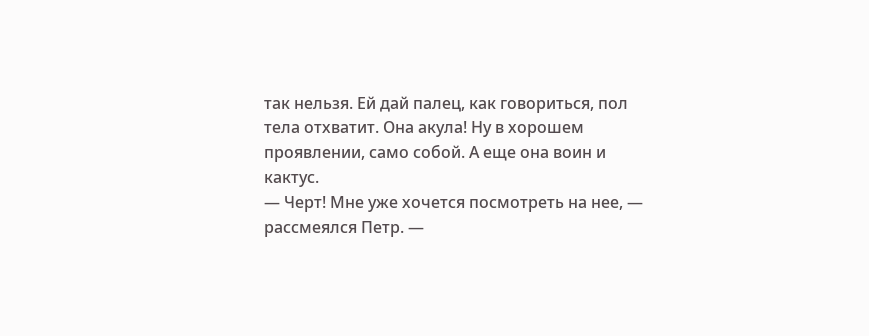так нельзя. Ей дай палец, как говориться, пол тела отхватит. Она акула! Ну в хорошем проявлении, само собой. А еще она воин и кактус.
— Черт! Мне уже хочется посмотреть на нее, — рассмеялся Петр. —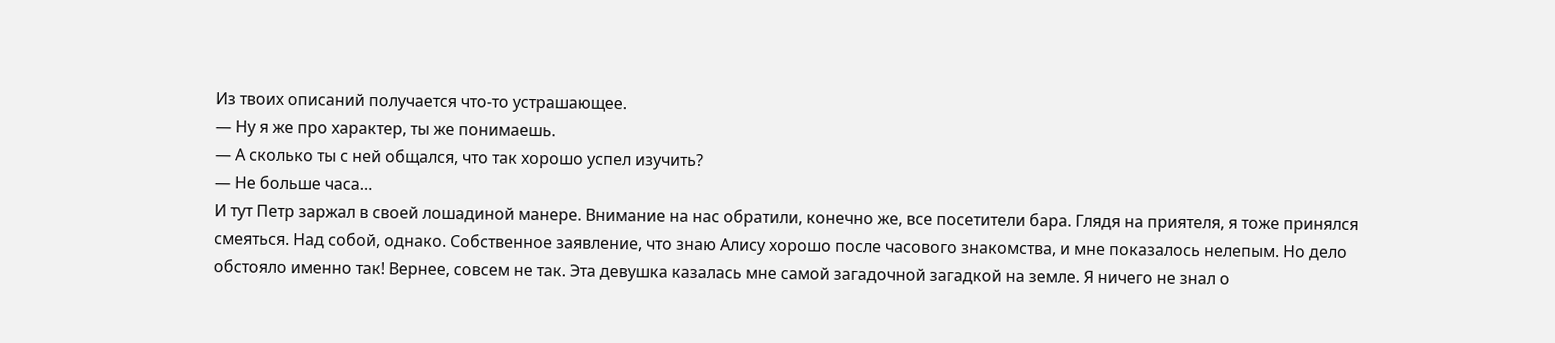Из твоих описаний получается что-то устрашающее.
— Ну я же про характер, ты же понимаешь.
— А сколько ты с ней общался, что так хорошо успел изучить?
— Не больше часа…
И тут Петр заржал в своей лошадиной манере. Внимание на нас обратили, конечно же, все посетители бара. Глядя на приятеля, я тоже принялся смеяться. Над собой, однако. Собственное заявление, что знаю Алису хорошо после часового знакомства, и мне показалось нелепым. Но дело обстояло именно так! Вернее, совсем не так. Эта девушка казалась мне самой загадочной загадкой на земле. Я ничего не знал о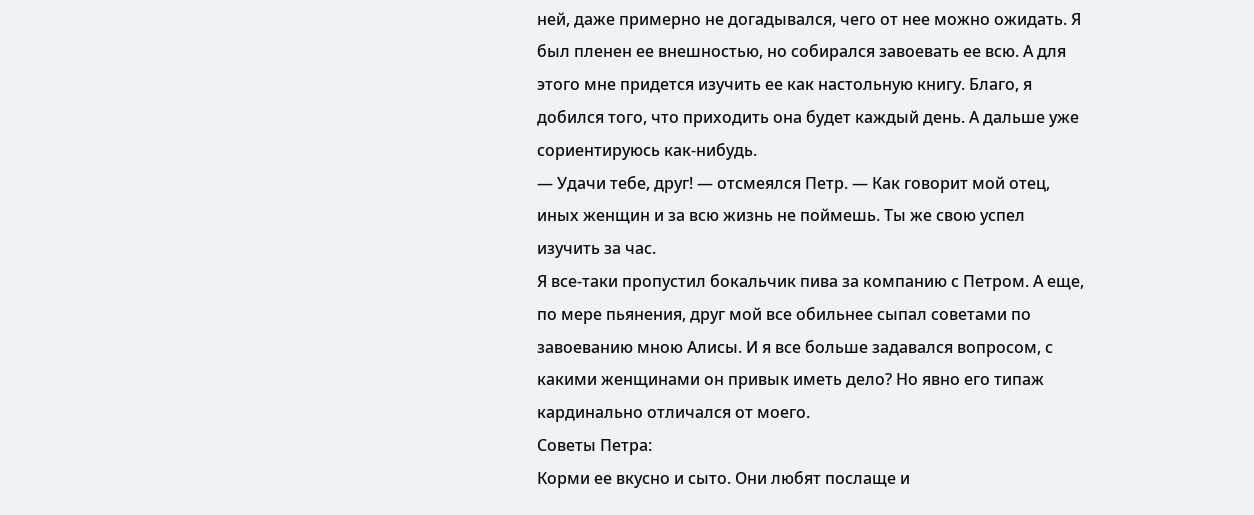ней, даже примерно не догадывался, чего от нее можно ожидать. Я был пленен ее внешностью, но собирался завоевать ее всю. А для этого мне придется изучить ее как настольную книгу. Благо, я добился того, что приходить она будет каждый день. А дальше уже сориентируюсь как-нибудь.
— Удачи тебе, друг! — отсмеялся Петр. — Как говорит мой отец, иных женщин и за всю жизнь не поймешь. Ты же свою успел изучить за час.
Я все-таки пропустил бокальчик пива за компанию с Петром. А еще, по мере пьянения, друг мой все обильнее сыпал советами по завоеванию мною Алисы. И я все больше задавался вопросом, с какими женщинами он привык иметь дело? Но явно его типаж кардинально отличался от моего.
Советы Петра:
Корми ее вкусно и сыто. Они любят послаще и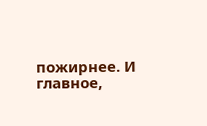пожирнее. И главное,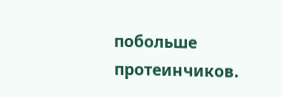побольше протеинчиков.